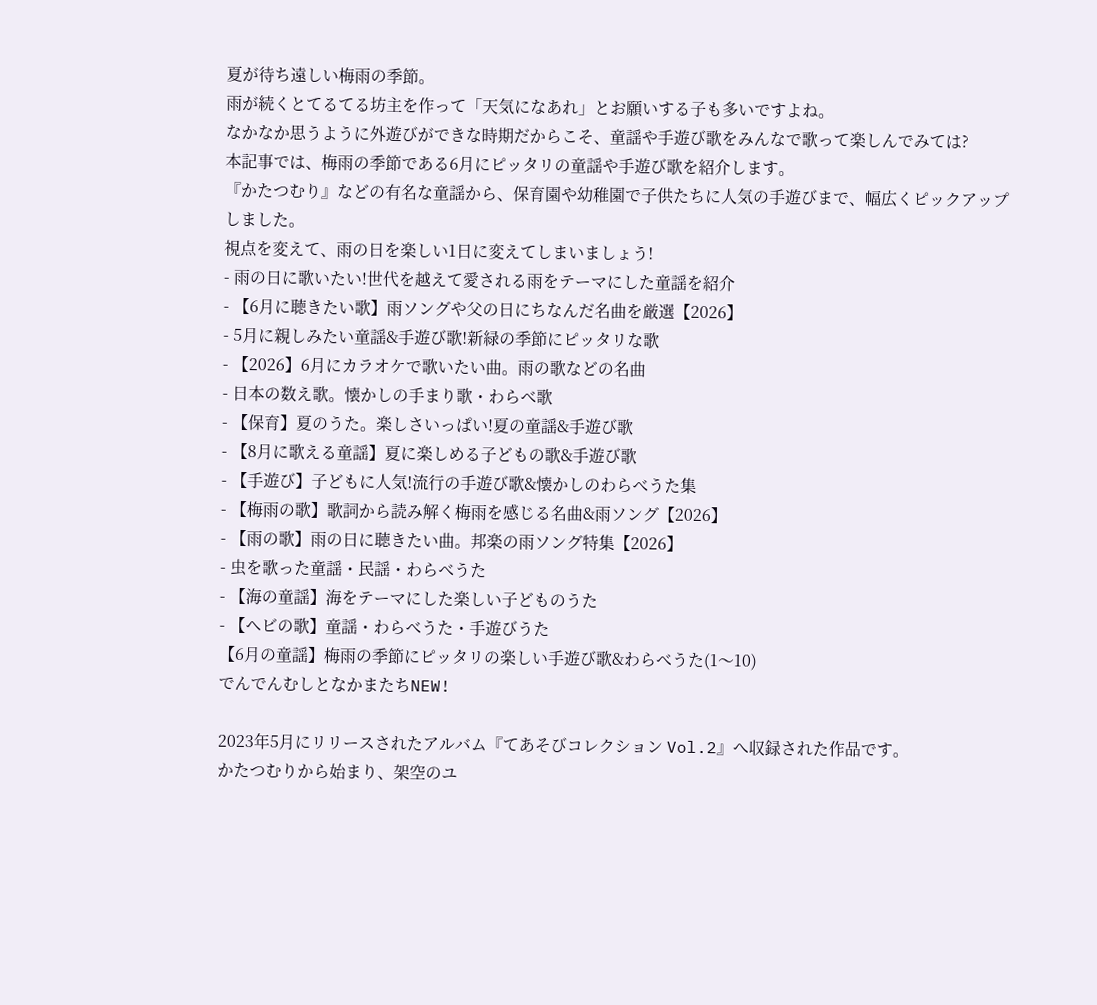夏が待ち遠しい梅雨の季節。
雨が続くとてるてる坊主を作って「天気になあれ」とお願いする子も多いですよね。
なかなか思うように外遊びができな時期だからこそ、童謡や手遊び歌をみんなで歌って楽しんでみては?
本記事では、梅雨の季節である6月にピッタリの童謡や手遊び歌を紹介します。
『かたつむり』などの有名な童謡から、保育園や幼稚園で子供たちに人気の手遊びまで、幅広くピックアップしました。
視点を変えて、雨の日を楽しい1日に変えてしまいましょう!
- 雨の日に歌いたい!世代を越えて愛される雨をテーマにした童謡を紹介
- 【6月に聴きたい歌】雨ソングや父の日にちなんだ名曲を厳選【2026】
- 5月に親しみたい童謡&手遊び歌!新緑の季節にピッタリな歌
- 【2026】6月にカラオケで歌いたい曲。雨の歌などの名曲
- 日本の数え歌。懐かしの手まり歌・わらべ歌
- 【保育】夏のうた。楽しさいっぱい!夏の童謡&手遊び歌
- 【8月に歌える童謡】夏に楽しめる子どもの歌&手遊び歌
- 【手遊び】子どもに人気!流行の手遊び歌&懐かしのわらべうた集
- 【梅雨の歌】歌詞から読み解く梅雨を感じる名曲&雨ソング【2026】
- 【雨の歌】雨の日に聴きたい曲。邦楽の雨ソング特集【2026】
- 虫を歌った童謡・民謡・わらべうた
- 【海の童謡】海をテーマにした楽しい子どものうた
- 【ヘビの歌】童謡・わらべうた・手遊びうた
【6月の童謡】梅雨の季節にピッタリの楽しい手遊び歌&わらべうた(1〜10)
でんでんむしとなかまたちNEW!

2023年5月にリリースされたアルバム『てあそびコレクション Vol.2』へ収録された作品です。
かたつむりから始まり、架空のユ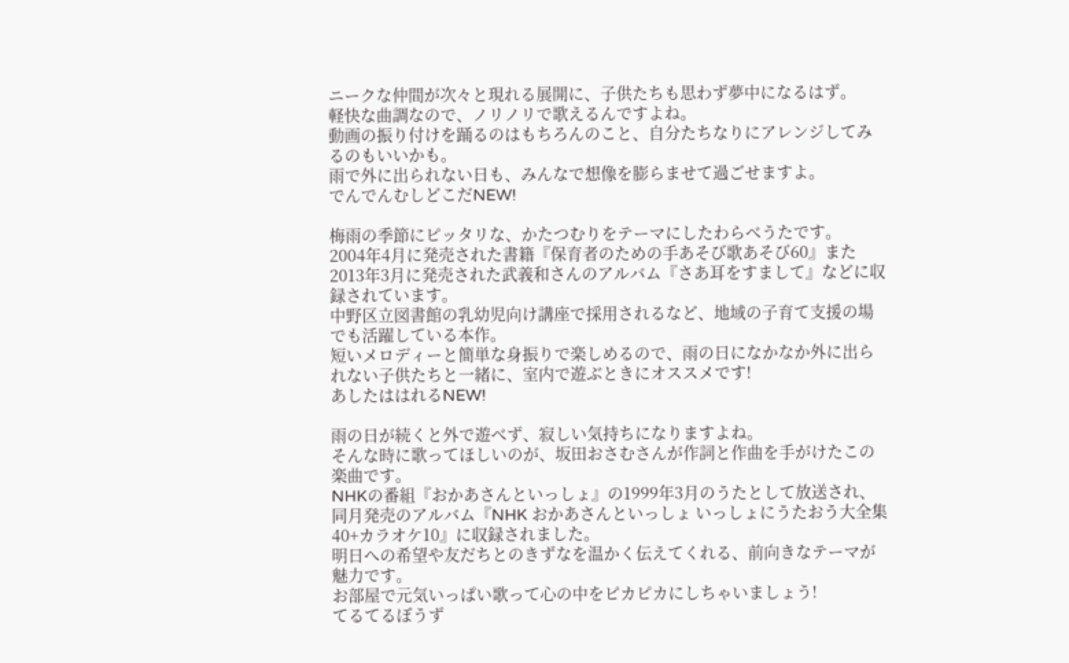ニークな仲間が次々と現れる展開に、子供たちも思わず夢中になるはず。
軽快な曲調なので、ノリノリで歌えるんですよね。
動画の振り付けを踊るのはもちろんのこと、自分たちなりにアレンジしてみるのもいいかも。
雨で外に出られない日も、みんなで想像を膨らませて過ごせますよ。
でんでんむしどこだNEW!

梅雨の季節にピッタリな、かたつむりをテーマにしたわらべうたです。
2004年4月に発売された書籍『保育者のための手あそび歌あそび60』また2013年3月に発売された武義和さんのアルバム『さあ耳をすまして』などに収録されています。
中野区立図書館の乳幼児向け講座で採用されるなど、地域の子育て支援の場でも活躍している本作。
短いメロディーと簡単な身振りで楽しめるので、雨の日になかなか外に出られない子供たちと一緒に、室内で遊ぶときにオススメです!
あしたははれるNEW!

雨の日が続くと外で遊べず、寂しい気持ちになりますよね。
そんな時に歌ってほしいのが、坂田おさむさんが作詞と作曲を手がけたこの楽曲です。
NHKの番組『おかあさんといっしょ』の1999年3月のうたとして放送され、同月発売のアルバム『NHK おかあさんといっしょ いっしょにうたおう大全集40+カラオケ10』に収録されました。
明日への希望や友だちとのきずなを温かく伝えてくれる、前向きなテーマが魅力です。
お部屋で元気いっぱい歌って心の中をピカピカにしちゃいましょう!
てるてるぼうず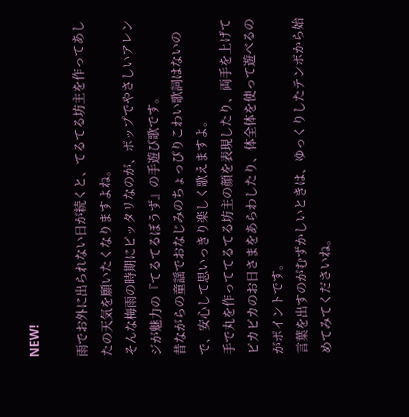NEW!

雨でお外に出られない日が続くと、てるてる坊主を作ってあしたの天気を願いたくなりますよね。
そんな梅雨の時期にピッタリなのが、ポップでやさしいアレンジが魅力の『てるてるぼうず』の手遊び歌です。
昔ながらの童謡でおなじみのちょっぴりこわい歌詞はないので、安心して思いっきり楽しく歌えますよ。
手で丸を作っててるてる坊主の顔を表現したり、両手を上げてピカピカのお日さまをあらわしたり、体全体を使って遊べるのがポイントです。
言葉を出すのがむずかしいときは、ゆっくりしたテンポから始めてみてくださいね。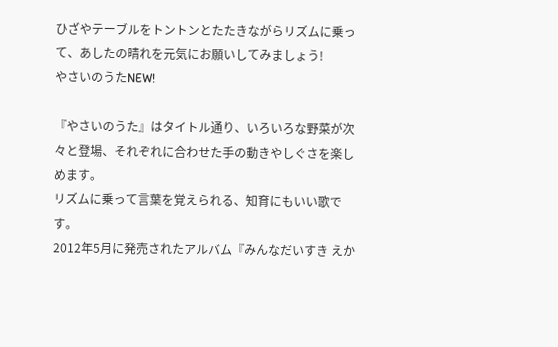ひざやテーブルをトントンとたたきながらリズムに乗って、あしたの晴れを元気にお願いしてみましょう!
やさいのうたNEW!

『やさいのうた』はタイトル通り、いろいろな野菜が次々と登場、それぞれに合わせた手の動きやしぐさを楽しめます。
リズムに乗って言葉を覚えられる、知育にもいい歌です。
2012年5月に発売されたアルバム『みんなだいすき えか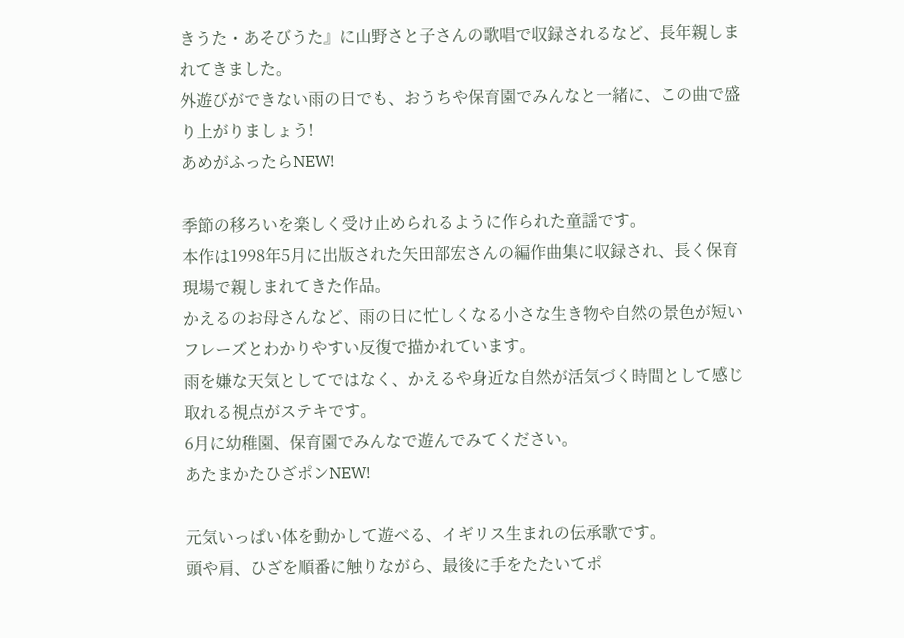きうた・あそびうた』に山野さと子さんの歌唱で収録されるなど、長年親しまれてきました。
外遊びができない雨の日でも、おうちや保育園でみんなと一緒に、この曲で盛り上がりましょう!
あめがふったらNEW!

季節の移ろいを楽しく受け止められるように作られた童謡です。
本作は1998年5月に出版された矢田部宏さんの編作曲集に収録され、長く保育現場で親しまれてきた作品。
かえるのお母さんなど、雨の日に忙しくなる小さな生き物や自然の景色が短いフレーズとわかりやすい反復で描かれています。
雨を嫌な天気としてではなく、かえるや身近な自然が活気づく時間として感じ取れる視点がステキです。
6月に幼稚園、保育園でみんなで遊んでみてください。
あたまかたひざポンNEW!

元気いっぱい体を動かして遊べる、イギリス生まれの伝承歌です。
頭や肩、ひざを順番に触りながら、最後に手をたたいてポ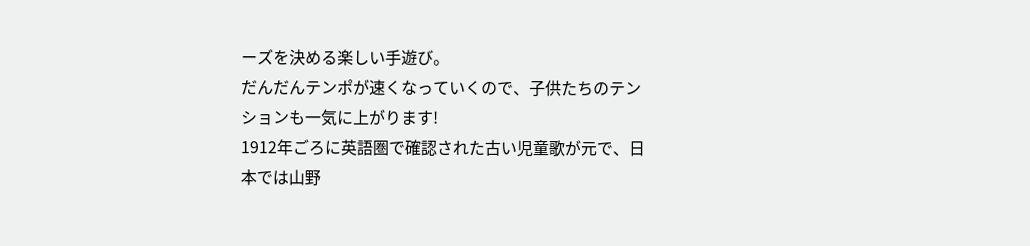ーズを決める楽しい手遊び。
だんだんテンポが速くなっていくので、子供たちのテンションも一気に上がります!
1912年ごろに英語圏で確認された古い児童歌が元で、日本では山野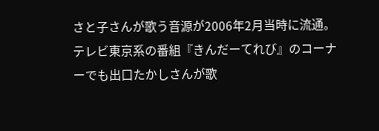さと子さんが歌う音源が2006年2月当時に流通。
テレビ東京系の番組『きんだーてれび』のコーナーでも出口たかしさんが歌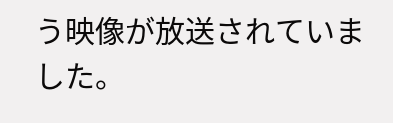う映像が放送されていました。